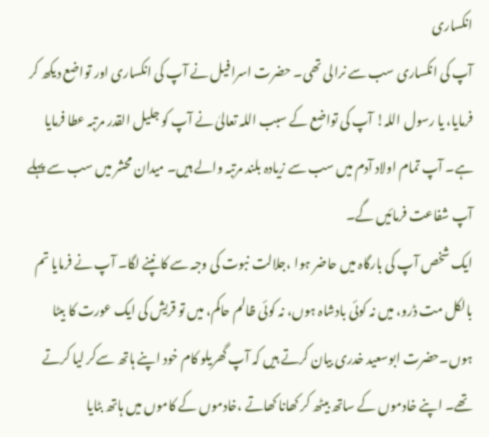انکساری
آپ کی انکساری سب سے نرالی تھی۔ حضرت اسرافیل نے آپ کی انکساری اور تواضع دیکھ کر فرمایا، یا رسول اللہ! آپ کی تواضع کے سبب اللہ تعالیٰ نے آپ کو جلیل القدر مرتبہ عطا فرمایا ہے۔ آپ تمام اولاد آدم میں سب سے زیادہ بلند مرتبہ والے ہیں۔ میدان محشر میں سب سے پہلے آپ شفاعت فرمائیں گے۔
ایک شخص آپ کی بارگاہ میں حاضر ہوا ،جلالت نبوت کی وجہ سے کانپنے لگا۔ آپ نے فرمایا تم بالکل مت ڈرو، میں نہ کوئی بادشاہ ہوں، نہ کوئی ظالم حاکم، میں تو قریش کی ایک عورت کا بیٹا ہوں۔حضرت ابوسعید خدری بیان کرتے ہیں کہ آپ گھریلو کام خود اپنے ہاتھ سےکر لیا کرتے تھے۔ اپنے خادموں کے ساتھ بیٹھ کر کھانا کھاتے ،خادموں کے کاموں میں ہاتھ بٹایا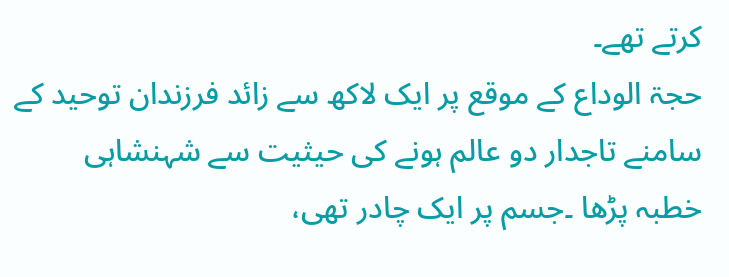کرتے تھے۔
حجۃ الوداع کے موقع پر ایک لاکھ سے زائد فرزندان توحید کے سامنے تاجدار دو عالم ہونے کی حیثیت سے شہنشاہی خطبہ پڑھا ۔جسم پر ایک چادر تھی،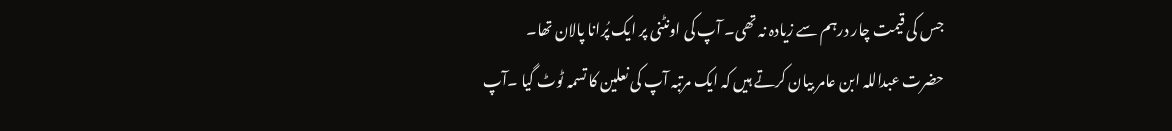جس کی قیمت چار درہم سے زیادہ نہ تھی۔ آپ کی اونٹنی پر ایک پُرانا پالان تھا۔
حضرت عبداللہ ابن عامر بیان کرتے ہیں کہ ایک مرتبہ آپ کی نعلین کا تسمہ ٹوٹ گیا ۔آپ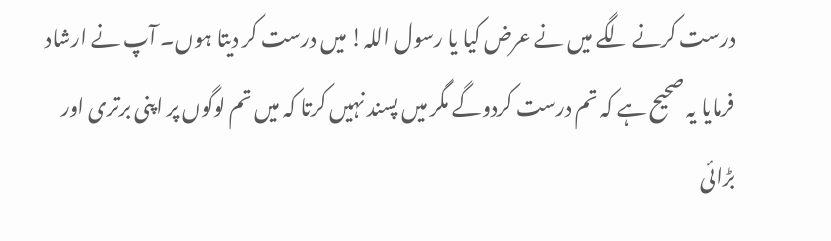درست کرنے لگے میں نے عرض کیا یا رسول اللہ! میں درست کر دیتا ہوں۔ آپ نے ارشاد فرمایا یہ صحیح ہے کہ تم درست کردوگے مگر میں پسند نہیں کرتا کہ میں تم لوگوں پر اپنی برتری اور بڑائی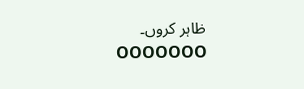ظاہر کروں۔
OOOOOOO